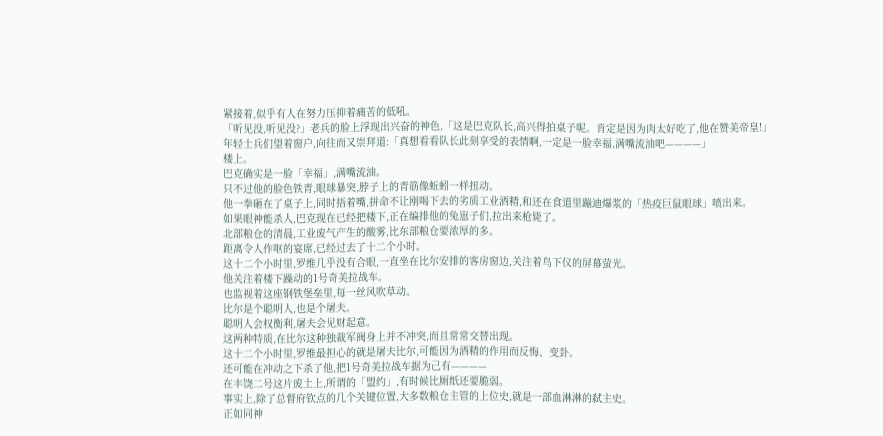紧接着,似乎有人在努力压抑着痛苦的低吼。
「听见没,听见没?」老兵的脸上浮现出兴奋的神色,「这是巴克队长,高兴得拍桌子呢。肯定是因为肉太好吃了,他在赞美帝皇!」
年轻士兵们望着窗户,向往而又崇拜道:「真想看看队长此刻享受的表情啊,一定是一脸幸福,满嘴流油吧————」
楼上。
巴克确实是一脸「幸福」,满嘴流油。
只不过他的脸色铁青,眼球暴突,脖子上的青筋像蚯蚓一样扭动。
他一拳砸在了桌子上,同时捂着嘴,拼命不让刚喝下去的劣质工业酒精,和还在食道里蹦迪爆浆的「热疫巨鼠眼球」喷出来。
如果眼神能杀人,巴克现在已经把楼下,正在编排他的兔崽子们,拉出来枪毙了。
北部粮仓的清晨,工业废气产生的酸雾,比东部粮仓要浓厚的多。
距离令人作呕的宴席,已经过去了十二个小时。
这十二个小时里,罗维几乎没有合眼,一直坐在比尔安排的客房窗边,关注着鸟下仪的屏幕萤光。
他关注着楼下躁动的1号奇美拉战车。
也监视着这座钢铁堡垒里,每一丝风吹草动。
比尔是个聪明人,也是个屠夫。
聪明人会权衡利,屠夫会见财起意。
这两种特质,在比尔这种独裁军阀身上并不冲突,而且常常交替出现。
这十二个小时里,罗维最担心的就是屠夫比尔,可能因为酒精的作用而反悔、变卦。
还可能在冲动之下杀了他,把1号奇美拉战车据为己有————
在丰饶二号这片废土上,所谓的「盟约」,有时候比厕纸还要脆弱。
事实上,除了总督府钦点的几个关键位置,大多数粮仓主管的上位史,就是一部血淋淋的弑主史。
正如同神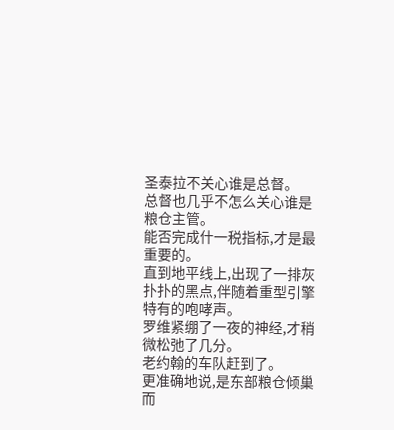圣泰拉不关心谁是总督。
总督也几乎不怎么关心谁是粮仓主管。
能否完成什一税指标,才是最重要的。
直到地平线上,出现了一排灰扑扑的黑点,伴随着重型引擎特有的咆哮声。
罗维紧绷了一夜的神经,才稍微松弛了几分。
老约翰的车队赶到了。
更准确地说,是东部粮仓倾巢而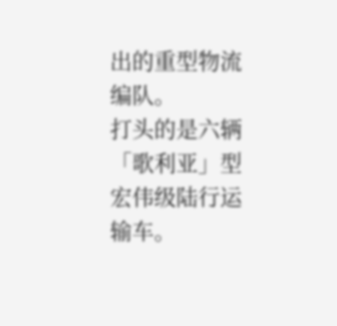出的重型物流编队。
打头的是六辆「歌利亚」型宏伟级陆行运输车。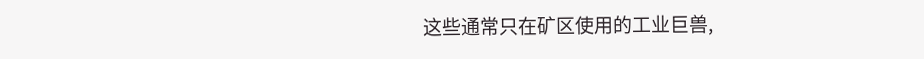这些通常只在矿区使用的工业巨兽,